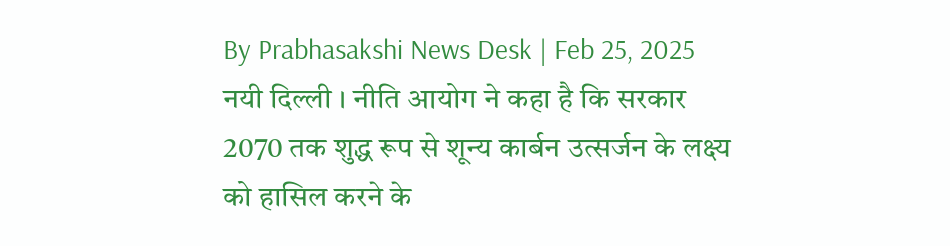By Prabhasakshi News Desk | Feb 25, 2025
नयी दिल्ली । नीति आयोग ने कहा है कि सरकार 2070 तक शुद्ध रूप से शून्य कार्बन उत्सर्जन के लक्ष्य को हासिल करने के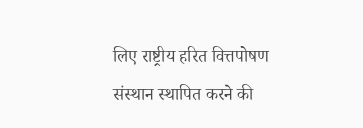लिए राष्ट्रीय हरित वित्तपोषण संस्थान स्थापित करने की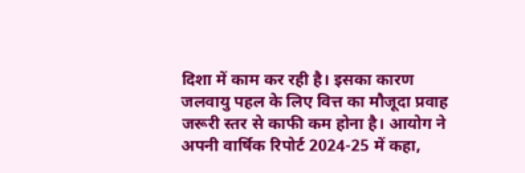दिशा में काम कर रही है। इसका कारण जलवायु पहल के लिए वित्त का मौजूदा प्रवाह जरूरी स्तर से काफी कम होना है। आयोग ने अपनी वार्षिक रिपोर्ट 2024-25 में कहा,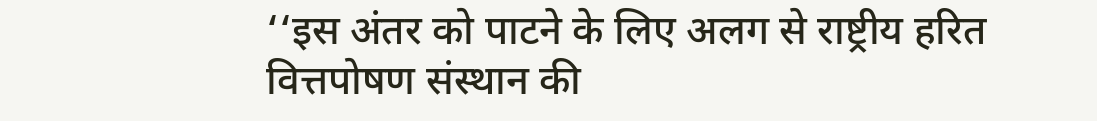‘‘इस अंतर को पाटने के लिए अलग से राष्ट्रीय हरित वित्तपोषण संस्थान की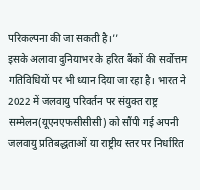परिकल्पना की जा सकती है।’’
इसके अलावा दुनियाभर के हरित बैंकों की सर्वोत्तम गतिविधियों पर भी ध्यान दिया जा रहा है। भारत ने 2022 में जलवायु परिवर्तन पर संयुक्त राष्ट्र सम्मेलन(यूएनएफसीसीसी) को सौंपी गई अपनी जलवायु प्रतिबद्धताओं या राष्ट्रीय स्तर पर निर्धारित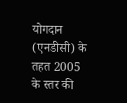योगदान (एनडीसी) के तहत 2005 के स्तर की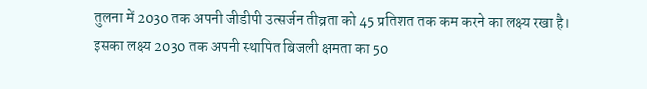तुलना में 2030 तक अपनी जीडीपी उत्सर्जन तीव्रता को 45 प्रतिशत तक कम करने का लक्ष्य रखा है। इसका लक्ष्य 2030 तक अपनी स्थापित बिजली क्षमता का 50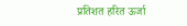प्रतिशत हरित ऊर्जा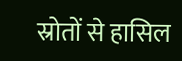स्रोतों से हासिल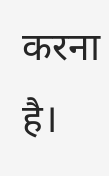करना है।